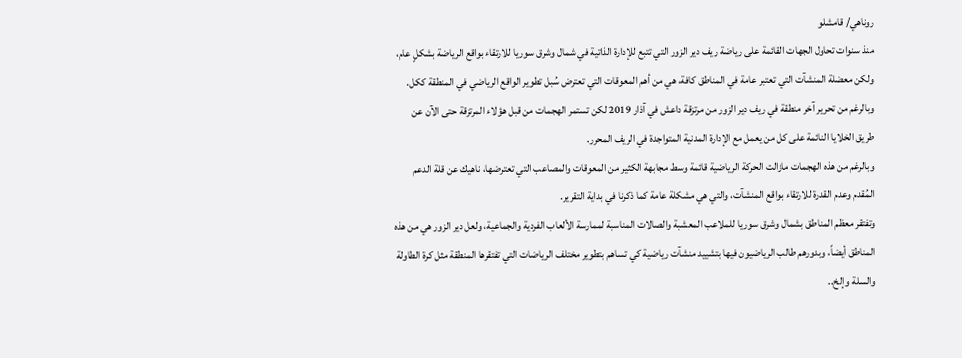روناهي/ قامشلو
منذ سنوات تحاول الجهات القائمة على رياضة ريف دير الزور التي تتبع للإدارة الذاتية في شمال وشرق سوريا للارتقاء بواقع الرياضة بشكلٍ عام، ولكن معضلة المنشآت التي تعتبر عامة في المناطق كافة، هي من أهم المعوقات التي تعترض سُبل تطوير الواقع الرياضي في المنطقة ككل.
وبالرغم من تحرير آخر منطقة في ريف دير الزور من مرتزقة داعش في آذار 2019 لكن تستمر الهجمات من قبل هؤلاء المرتزقة حتى الآن عن طريق الخلايا النائمة على كل من يعمل مع الإدارة المدنية المتواجدة في الريف المحرر.
وبالرغم من هذه الهجمات مازالت الحركة الرياضية قائمة وسط مجابهة الكثير من المعوقات والمصاعب التي تعترضها، ناهيك عن قلة الدعم المُقدم وعدم القدرة للارتقاء بواقع المنشآت، والتي هي مشكلة عامة كما ذكرنا في بداية التقرير.
وتفتقر معظم المناطق بشمال وشرق سوريا للملاعب المعشبة والصالات المناسبة لممارسة الألعاب الفردية والجماعية، ولعل دير الزور هي من هذه المناطق أيضاً، وبدورهم طالب الرياضيون فيها بتشييد منشآت رياضية كي تساهم بتطوير مختلف الرياضات التي تفتقرها المنطقة مثل كرة الطاولة والسلة وإلخ..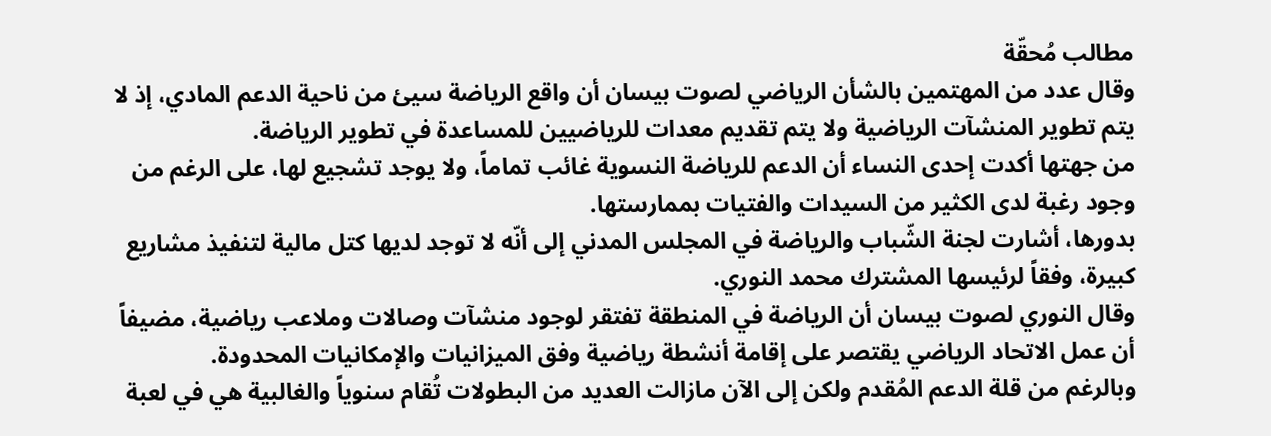مطالب مُحقّة
وقال عدد من المهتمين بالشأن الرياضي لصوت بيسان أن واقع الرياضة سيئ من ناحية الدعم المادي، إذ لا يتم تطوير المنشآت الرياضية ولا يتم تقديم معدات للرياضيين للمساعدة في تطوير الرياضة.
من جهتها أكدت إحدى النساء أن الدعم للرياضة النسوية غائب تماماً، ولا يوجد تشجيع لها، على الرغم من وجود رغبة لدى الكثير من السيدات والفتيات بممارستها.
بدورها، أشارت لجنة الشّباب والرياضة في المجلس المدني إلى أنّه لا توجد لديها كتل مالية لتنفيذ مشاريع كبيرة، وفقاً لرئيسها المشترك محمد النوري.
وقال النوري لصوت بيسان أن الرياضة في المنطقة تفتقر لوجود منشآت وصالات وملاعب رياضية، مضيفاً أن عمل الاتحاد الرياضي يقتصر على إقامة أنشطة رياضية وفق الميزانيات والإمكانيات المحدودة.
وبالرغم من قلة الدعم المُقدم ولكن إلى الآن مازالت العديد من البطولات تُقام سنوياً والغالبية هي في لعبة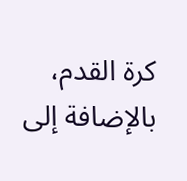كرة القدم، بالإضافة إلى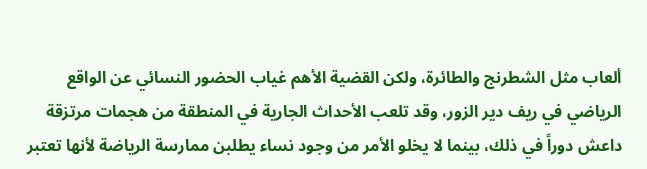ألعاب مثل الشطرنج والطائرة، ولكن القضية الأهم غياب الحضور النسائي عن الواقع الرياضي في ريف دير الزور، وقد تلعب الأحداث الجارية في المنطقة من هجمات مرتزقة داعش دوراً في ذلك، بينما لا يخلو الأمر من وجود نساء يطلبن ممارسة الرياضة لأنها تعتبر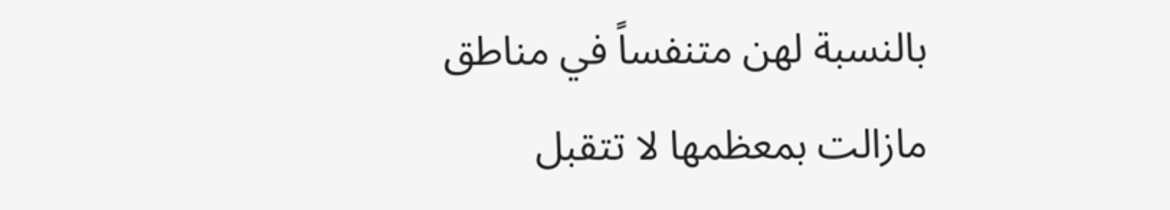بالنسبة لهن متنفساً في مناطق مازالت بمعظمها لا تتقبل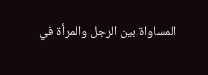المساواة بين الرجل والمرأة في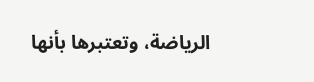الرياضة، وتعتبرها بأنها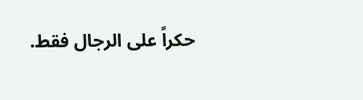حكراً على الرجال فقط.